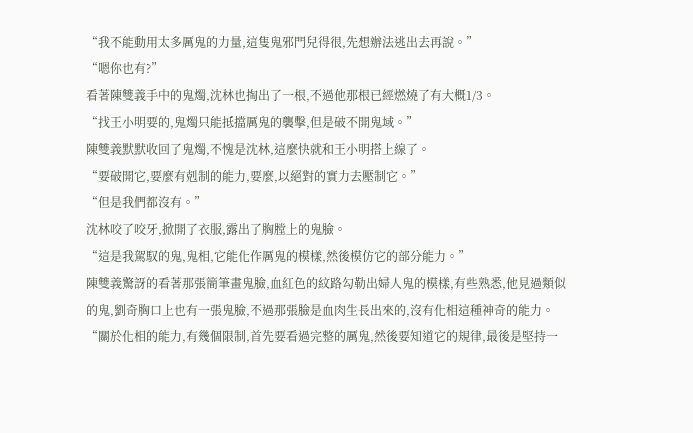“我不能動用太多厲鬼的力量,這隻鬼邪門兒得很,先想辦法逃出去再說。”
“嗯你也有?”
看著陳雙義手中的鬼燭,沈林也掏出了一根,不過他那根已經燃燒了有大概1/3。
“找王小明要的,鬼燭只能抵擋厲鬼的襲擊,但是破不開鬼域。”
陳雙義默默收回了鬼燭,不愧是沈林,這麼快就和王小明搭上線了。
“要破開它,要麼有剋制的能力,要麼,以絕對的實力去壓制它。”
“但是我們都沒有。”
沈林咬了咬牙,掀開了衣服,露出了胸膛上的鬼臉。
“這是我駕馭的鬼,鬼相,它能化作厲鬼的模樣,然後模仿它的部分能力。”
陳雙義驚訝的看著那張簡筆畫鬼臉,血紅色的紋路勾勒出婦人鬼的模樣,有些熟悉,他見過類似的鬼,劉奇胸口上也有一張鬼臉,不過那張臉是血肉生長出來的,沒有化相這種神奇的能力。
“關於化相的能力,有幾個限制,首先要看過完整的厲鬼,然後要知道它的規律,最後是堅持一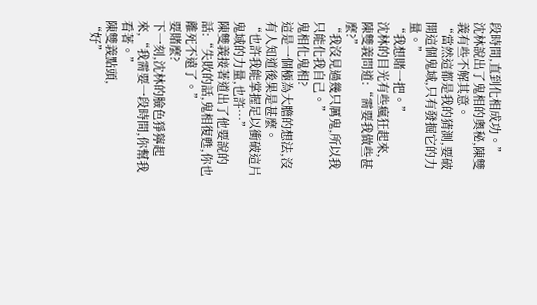段時間,直到化相成功。”
沈林說出了鬼相的奧秘,陳雙義有些不解其意。
“當然這都是我的猜測,要破開這個鬼域,只有發掘它的力量。”
“我想賭一把。”
沈林的目光有些瘋狂起來,
陳雙義問道:“需要我做些甚麼?”
“我沒見過幾只厲鬼,所以我只能化我自己。”
鬼相化鬼相?
這是一個極為大膽的想法,沒有人知道後果是甚麼。
“也許我能掌握足以衝破這片鬼域的力量,也許…”
陳雙義接著道出了他要說的話:“失敗的話,鬼相復甦,你也離死不遠了。”
要賭麼?
下一刻,沈林的臉色猙獰起來,“我需要一段時間,你幫我看著。”
陳雙義點頭,
“好”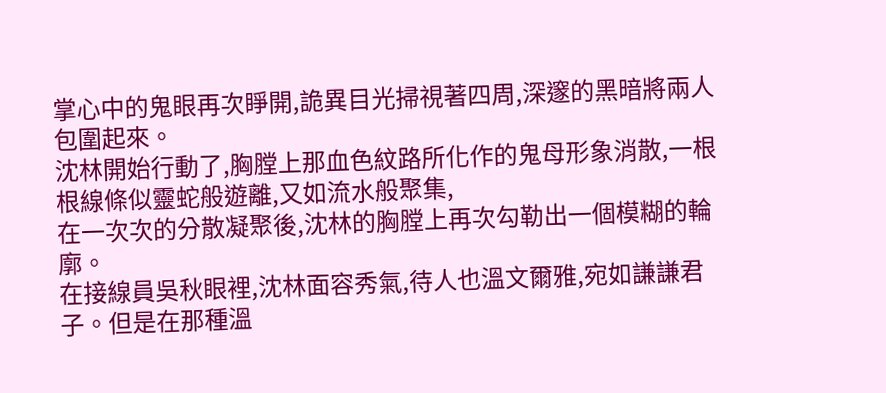掌心中的鬼眼再次睜開,詭異目光掃視著四周,深邃的黑暗將兩人包圍起來。
沈林開始行動了,胸膛上那血色紋路所化作的鬼母形象消散,一根根線條似靈蛇般遊離,又如流水般聚集,
在一次次的分散凝聚後,沈林的胸膛上再次勾勒出一個模糊的輪廓。
在接線員吳秋眼裡,沈林面容秀氣,待人也溫文爾雅,宛如謙謙君子。但是在那種溫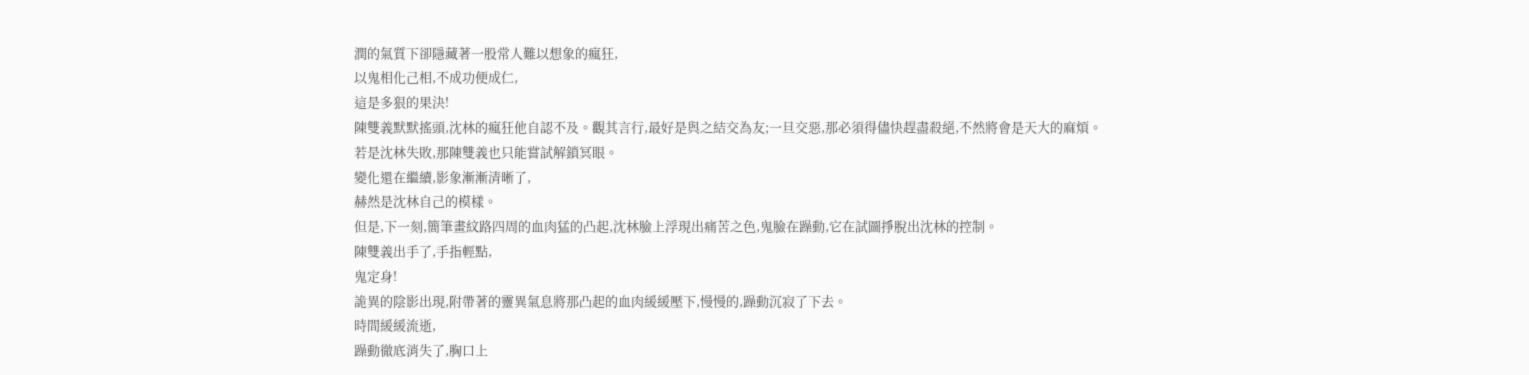潤的氣質下卻隱藏著一股常人難以想象的瘋狂,
以鬼相化己相,不成功便成仁,
這是多狠的果決!
陳雙義默默搖頭,沈林的瘋狂他自認不及。觀其言行,最好是與之結交為友;一旦交惡,那必須得儘快趕盡殺絕,不然將會是天大的麻煩。
若是沈林失敗,那陳雙義也只能嘗試解鎖冥眼。
變化還在繼續,影象漸漸清晰了,
赫然是沈林自己的模樣。
但是,下一刻,簡筆畫紋路四周的血肉猛的凸起,沈林臉上浮現出痛苦之色,鬼臉在躁動,它在試圖掙脫出沈林的控制。
陳雙義出手了,手指輕點,
鬼定身!
詭異的陰影出現,附帶著的靈異氣息將那凸起的血肉緩緩壓下,慢慢的,躁動沉寂了下去。
時間緩緩流逝,
躁動徹底消失了,胸口上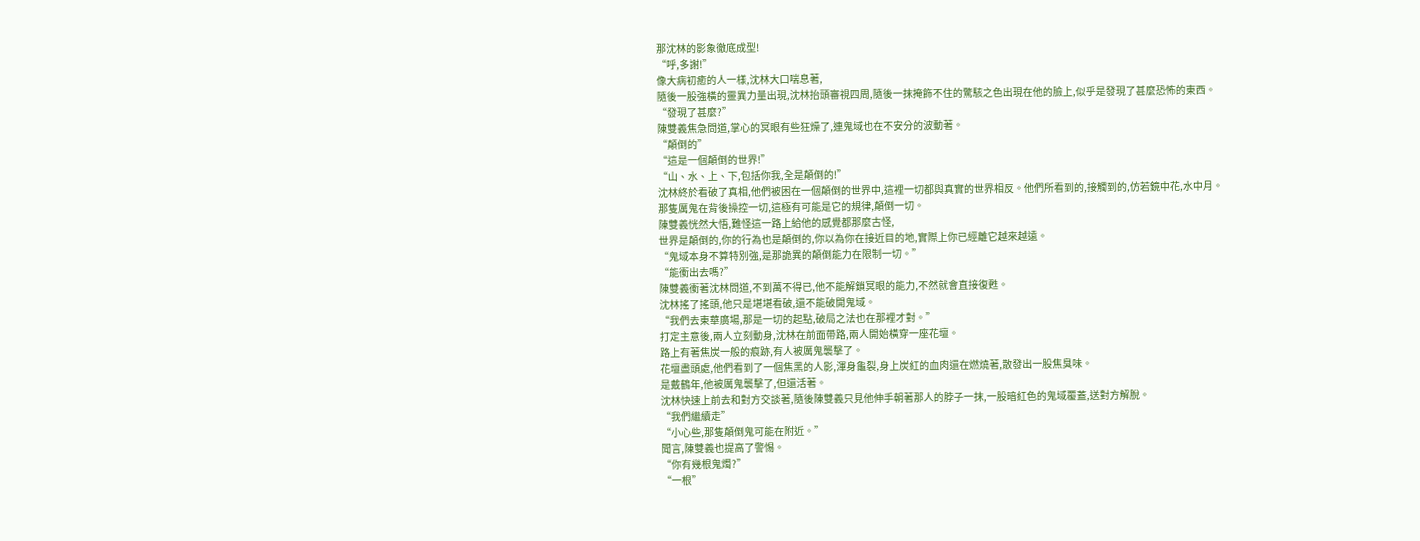那沈林的影象徹底成型!
“呼,多謝!”
像大病初癒的人一樣,沈林大口喘息著,
隨後一股強橫的靈異力量出現,沈林抬頭審視四周,隨後一抹掩飾不住的驚駭之色出現在他的臉上,似乎是發現了甚麼恐怖的東西。
“發現了甚麼?”
陳雙義焦急問道,掌心的冥眼有些狂燥了,連鬼域也在不安分的波動著。
“顛倒的”
“這是一個顛倒的世界!”
“山、水、上、下,包括你我,全是顛倒的!”
沈林終於看破了真相,他們被困在一個顛倒的世界中,這裡一切都與真實的世界相反。他們所看到的,接觸到的,仿若鏡中花,水中月。
那隻厲鬼在背後操控一切,這極有可能是它的規律,顛倒一切。
陳雙義恍然大悟,難怪這一路上給他的感覺都那麼古怪,
世界是顛倒的,你的行為也是顛倒的,你以為你在接近目的地,實際上你已經離它越來越遠。
“鬼域本身不算特別強,是那詭異的顛倒能力在限制一切。”
“能衝出去嗎?”
陳雙義衝著沈林問道,不到萬不得已,他不能解鎖冥眼的能力,不然就會直接復甦。
沈林搖了搖頭,他只是堪堪看破,還不能破開鬼域。
“我們去東華廣場,那是一切的起點,破局之法也在那裡才對。”
打定主意後,兩人立刻動身,沈林在前面帶路,兩人開始橫穿一座花壇。
路上有著焦炭一般的痕跡,有人被厲鬼襲擊了。
花壇盡頭處,他們看到了一個焦黑的人影,渾身龜裂,身上炭紅的血肉還在燃燒著,散發出一股焦臭味。
是戴鶴年,他被厲鬼襲擊了,但還活著。
沈林快速上前去和對方交談著,隨後陳雙義只見他伸手朝著那人的脖子一抹,一股暗紅色的鬼域覆蓋,送對方解脫。
“我們繼續走”
“小心些,那隻顛倒鬼可能在附近。”
聞言,陳雙義也提高了警惕。
“你有幾根鬼燭?”
“一根”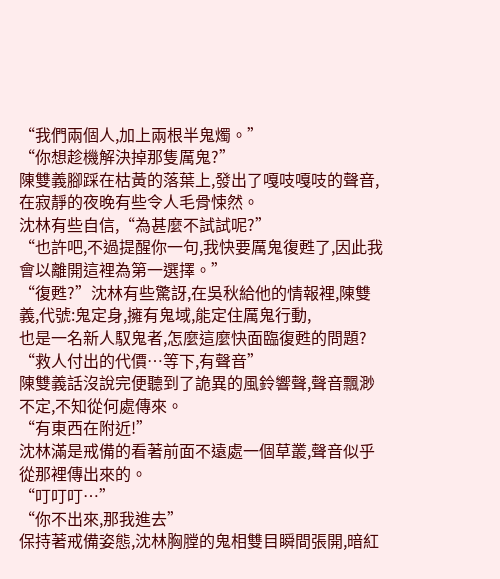“我們兩個人,加上兩根半鬼燭。”
“你想趁機解決掉那隻厲鬼?”
陳雙義腳踩在枯黃的落葉上,發出了嘎吱嘎吱的聲音,在寂靜的夜晚有些令人毛骨悚然。
沈林有些自信,“為甚麼不試試呢?”
“也許吧,不過提醒你一句,我快要厲鬼復甦了,因此我會以離開這裡為第一選擇。”
“復甦?”沈林有些驚訝,在吳秋給他的情報裡,陳雙義,代號:鬼定身,擁有鬼域,能定住厲鬼行動,
也是一名新人馭鬼者,怎麼這麼快面臨復甦的問題?
“救人付出的代價…等下,有聲音”
陳雙義話沒說完便聽到了詭異的風鈴響聲,聲音飄渺不定,不知從何處傳來。
“有東西在附近!”
沈林滿是戒備的看著前面不遠處一個草叢,聲音似乎從那裡傳出來的。
“叮叮叮…”
“你不出來,那我進去”
保持著戒備姿態,沈林胸膛的鬼相雙目瞬間張開,暗紅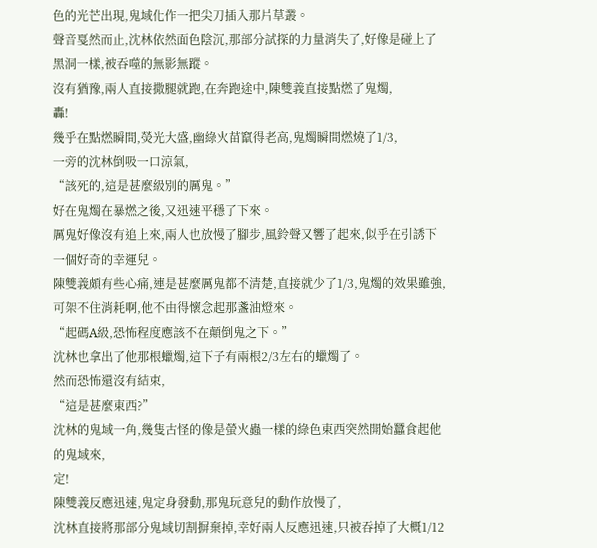色的光芒出現,鬼域化作一把尖刀插入那片草叢。
聲音戛然而止,沈林依然面色陰沉,那部分試探的力量消失了,好像是碰上了黑洞一樣,被吞噬的無影無蹤。
沒有猶豫,兩人直接撒腿就跑,在奔跑途中,陳雙義直接點燃了鬼燭,
轟!
幾乎在點燃瞬間,熒光大盛,幽綠火苗竄得老高,鬼燭瞬間燃燒了1/3,
一旁的沈林倒吸一口涼氣,
“該死的,這是甚麼級別的厲鬼。”
好在鬼燭在暴燃之後,又迅速平穩了下來。
厲鬼好像沒有追上來,兩人也放慢了腳步,風鈴聲又響了起來,似乎在引誘下一個好奇的幸運兒。
陳雙義頗有些心痛,連是甚麼厲鬼都不清楚,直接就少了1/3,鬼燭的效果雖強,可架不住消耗啊,他不由得懷念起那盞油燈來。
“起碼A級,恐怖程度應該不在顛倒鬼之下。”
沈林也拿出了他那根蠟燭,這下子有兩根2/3左右的蠟燭了。
然而恐怖還沒有結束,
“這是甚麼東西?”
沈林的鬼域一角,幾隻古怪的像是螢火蟲一樣的綠色東西突然開始蠶食起他的鬼域來,
定!
陳雙義反應迅速,鬼定身發動,那鬼玩意兒的動作放慢了,
沈林直接將那部分鬼域切割摒棄掉,幸好兩人反應迅速,只被吞掉了大概1/12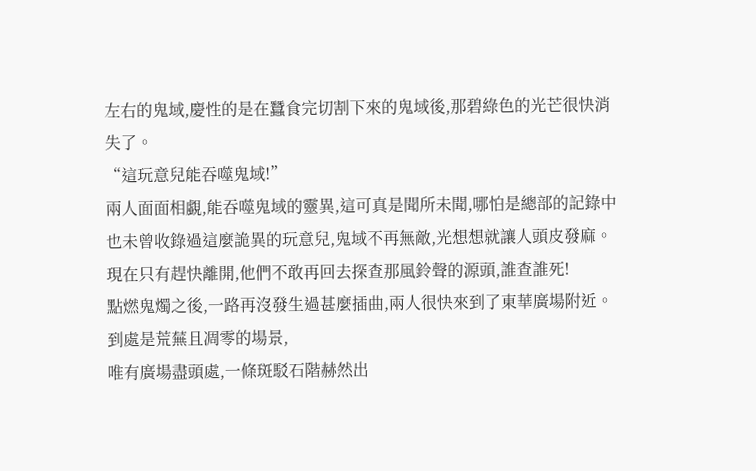左右的鬼域,慶性的是在蠶食完切割下來的鬼域後,那碧綠色的光芒很快消失了。
“這玩意兒能吞噬鬼域!”
兩人面面相覷,能吞噬鬼域的靈異,這可真是聞所未聞,哪怕是總部的記錄中也未曾收錄過這麼詭異的玩意兒,鬼域不再無敵,光想想就讓人頭皮發麻。
現在只有趕快離開,他們不敢再回去探查那風鈴聲的源頭,誰查誰死!
點燃鬼燭之後,一路再沒發生過甚麼插曲,兩人很快來到了東華廣場附近。
到處是荒蕪且凋零的場景,
唯有廣場盡頭處,一條斑駁石階赫然出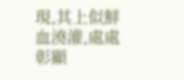現,其上似鮮血澆灌,處處彰顯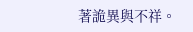著詭異與不祥。